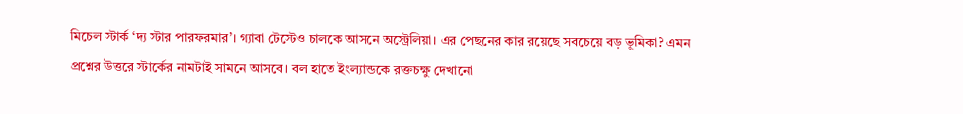মিচেল স্টার্ক ‘দ্য স্টার পারফরমার’। গ্যাবা টেস্টেও চালকে আসনে অস্ট্রেলিয়া। এর পেছনের কার রয়েছে সবচেয়ে বড় ভূমিকা? এমন প্রশ্নের উত্তরে স্টার্কের নামটাই সামনে আসবে। বল হাতে ইংল্যান্ডকে রক্তচক্ষু দেখানো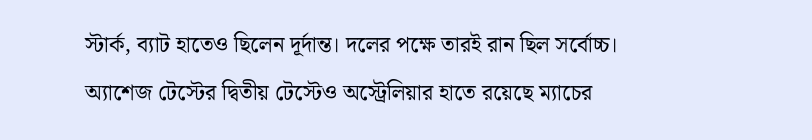স্টার্ক, ব্যাট হাতেও ছিলেন দূর্দান্ত। দলের পক্ষে তারই রান ছিল সর্বোচ্চ।
অ্যাশেজ টেস্টের দ্বিতীয় টেস্টেও অস্ট্রেলিয়ার হাতে রয়েছে ম্যাচের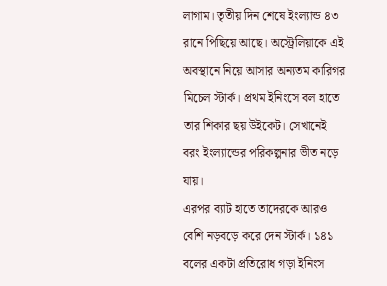লাগাম। তৃতীয় দিন শেষে ইংল্যান্ড ৪৩ রানে পিছিয়ে আছে। অস্ট্রেলিয়াকে এই অবস্থানে নিয়ে আসার অন্যতম কারিগর মিচেল স্টার্ক। প্রথম ইনিংসে বল হাতে তার শিকার ছয় উইকেট। সেখানেই বরং ইংল্যান্ডের পরিকল্পনার ভীত নড়ে যায়।
এরপর ব্যাট হাতে তাদেরকে আরও বেশি নড়বড়ে করে দেন স্টার্ক। ১৪১ বলের একটা প্রতিরোধ গড়া ইনিংস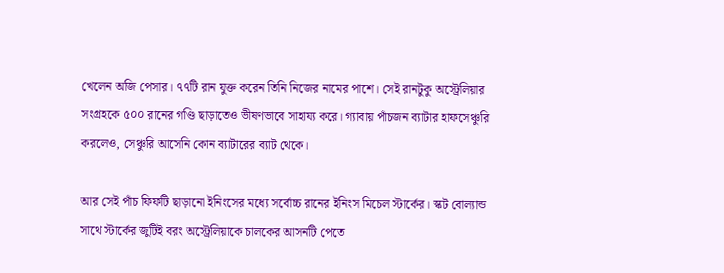খেলেন অজি পেসার। ৭৭টি রান যুক্ত করেন তিনি নিজের নামের পাশে। সেই রানটুকু অস্ট্রেলিয়ার সংগ্রহকে ৫০০ রানের গণ্ডি ছাড়াতেও ভীষণভাবে সাহায্য করে। গ্যাবায় পাঁচজন ব্যাটার হাফসেঞ্চুরি করলেও, সেঞ্চুরি আসেনি কোন ব্যাটারের ব্যাট থেকে।

আর সেই পাঁচ ফিফটি ছাড়ানো ইনিংসের মধ্যে সর্বোচ্চ রানের ইনিংস মিচেল স্টার্কের। স্কট বোল্যান্ড সাথে স্টার্কের জুটিই বরং অস্ট্রেলিয়াকে চালকের আসনটি পেতে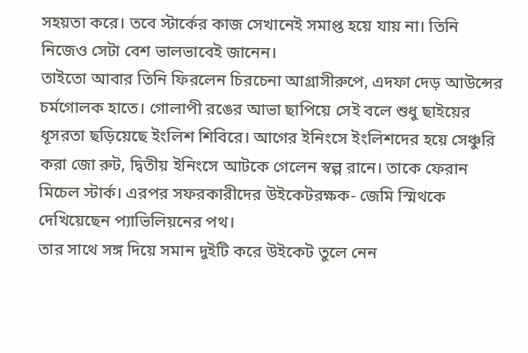সহয়তা করে। তবে স্টার্কের কাজ সেখানেই সমাপ্ত হয়ে যায় না। তিনি নিজেও সেটা বেশ ভালভাবেই জানেন।
তাইতো আবার তিনি ফিরলেন চিরচেনা আগ্রাসীরুপে, এদফা দেড় আউন্সের চর্মগোলক হাতে। গোলাপী রঙের আভা ছাপিয়ে সেই বলে শুধু ছাইয়ের ধূসরতা ছড়িয়েছে ইংলিশ শিবিরে। আগের ইনিংসে ইংলিশদের হয়ে সেঞ্চুরি করা জো রুট, দ্বিতীয় ইনিংসে আটকে গেলেন স্বল্প রানে। তাকে ফেরান মিচেল স্টার্ক। এরপর সফরকারীদের উইকেটরক্ষক- জেমি স্মিথকে দেখিয়েছেন প্যাভিলিয়নের পথ।
তার সাথে সঙ্গ দিয়ে সমান দুইটি করে উইকেট তুলে নেন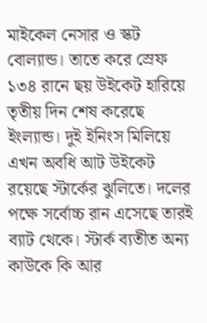মাইকেল নেসার ও স্কট বোল্যান্ড। তাতে করে স্রেফ ১৩৪ রানে ছয় উইকেট হারিয়ে তৃতীয় দিন শেষ করেছে ইংল্যান্ড। দুই ইনিংস মিলিয়ে এখন অবধি আট উইকেট রয়েছে স্টার্কের ঝুলিতে। দলের পক্ষে সর্বোচ্চ রান এসেছে তারই ব্যাট থেকে। স্টার্ক ব্যতীত অন্য কাউকে কি আর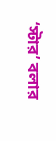‘স্টার’ বলার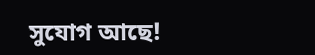সুযোগ আছে!